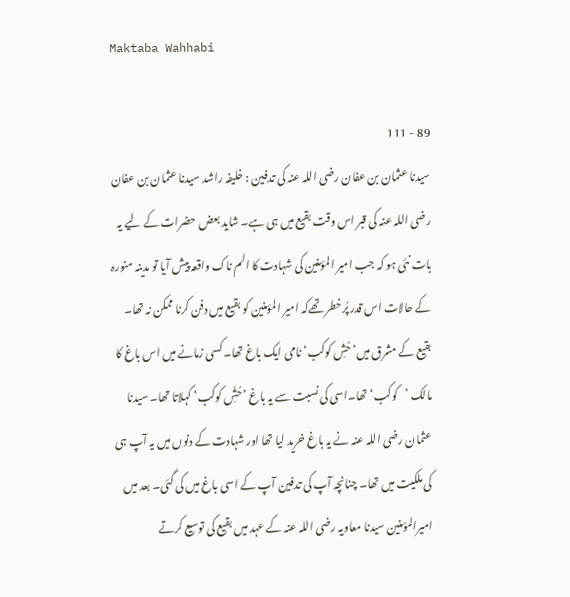Maktaba Wahhabi

89 - 111
سیدنا عثمان بن عفان رضی اللہ عنہ کی تدفین : خلیفہ راشد سیدنا عثمان بن عفان رضی اللہ عنہ کی قبر اس وقت بقیع میں ہی ہے۔ شاید بعض حضرات کے لیے یہ بات نئی ہو کہ جب امیر المؤمنین کی شہادت کا الم ناک واقعہ پیش آیا تو مدینہ منورہ کے حالات اس قدر پُرخطر تھےکہ امیر المؤمنین کو بقیع میں دفن کرنا ممکن نہ تھا۔ بقیع کے مشرق میں’حُشِ کوکب‘ نامی ایک باغ تھا۔ کسی زمانے میں اس باغ کا مالک ’کوکب‘ تھا۔اسی کی نسبت سے یہ باغ ’حُشِّ کوکب‘ کہلاتا تھا۔ سیدنا عثمان رضی اللہ عنہ نے یہ باغ خرید لیا تھا اور شہادت کے دنوں میں یہ آپ ہی کی ملکیت میں تھا۔ چنانچہ آپ کی تدفین آپ کے اسی باغ میں کی گئی۔ بعد میں امیرالمؤمنین سیدنا معاویہ رضی اللہ عنہ کے عہد میں بقیع کی توسیع کرتے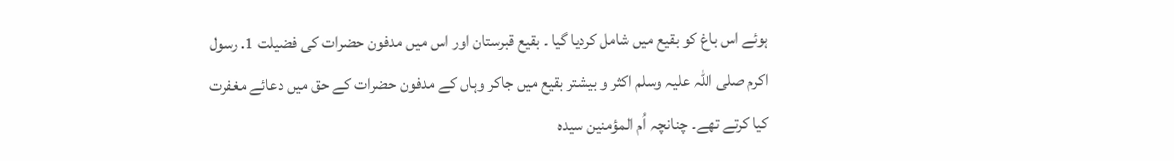ہوئے اس باغ کو بقیع میں شامل کردیا گیا ۔ بقیع قبرستان اور اس میں مدفون حضرات کی فضیلت 1. رسول اکرم صلی اللہ علیہ وسلم اکثر و بیشتر بقیع میں جاکر وہاں کے مدفون حضرات کے حق میں دعائے مغفرت کیا کرتے تھے۔ چنانچہ اُم المؤمنین سیدہ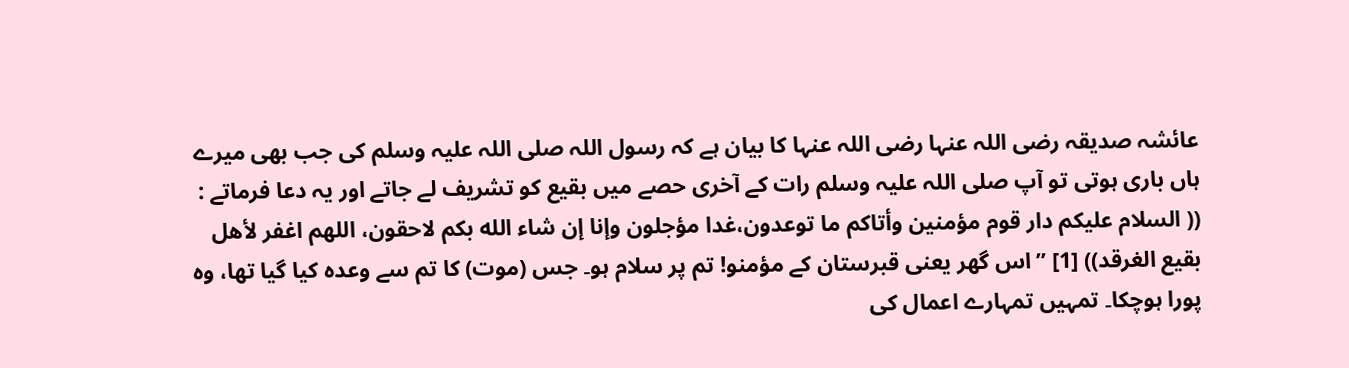عائشہ صدیقہ رضی اللہ عنہا رضی اللہ عنہا کا بیان ہے کہ رسول اللہ صلی اللہ علیہ وسلم کی جب بھی میرے ہاں باری ہوتی تو آپ صلی اللہ علیہ وسلم رات کے آخری حصے میں بقیع کو تشریف لے جاتے اور یہ دعا فرماتے : (( السلام علیکم دار قوم مؤمنین وأتاکم ما توعدون،غدا مؤجلون وإنا إن شاء الله بکم لاحقون، اللهم اغفر لأهل بقیع الغرقد)) [1] ’’اس گھر یعنی قبرستان کے مؤمنو! تم پر سلام ہو۔ جس (موت) کا تم سے وعدہ کیا گیا تھا، وہ پورا ہوچکا۔ تمہیں تمہارے اعمال کی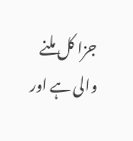جزا کل ملنے والی ہے اور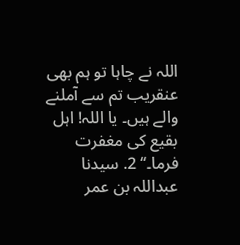اللہ نے چاہا تو ہم بھی عنقریب تم سے آملنے والے ہیں۔ یا اللہ! اہل بقیع کی مغفرت فرما۔‘‘ 2. سیدنا عبداللہ بن عمر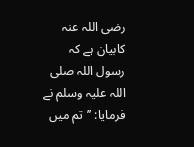رضی اللہ عنہ کابیان ہے کہ رسول اللہ صلی اللہ علیہ وسلم نے فرمایا: ’’تم میں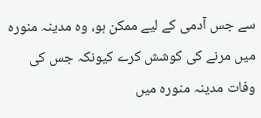سے جس آدمی کے لیے ممکن ہو، وہ مدینہ منورہ میں مرنے کی کوشش کرے کیونکہ جس کی وفات مدینہ منورہ میں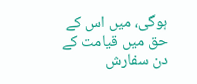ہوگی، میں اس کے حق میں قیامت کے دن سفارش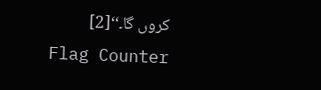کروں گا۔‘‘[2]
Flag Counter